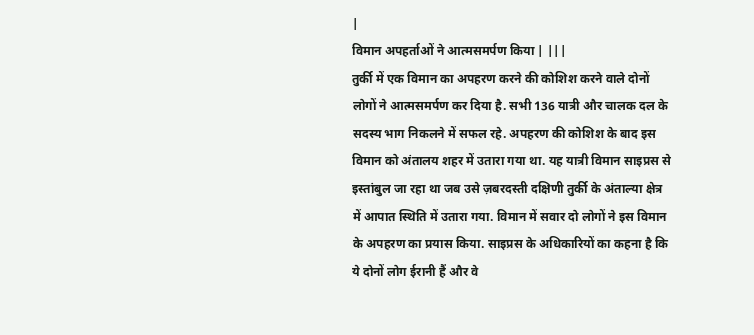|
विमान अपहर्ताओं ने आत्मसमर्पण किया | |||
तुर्की में एक विमान का अपहरण करने की कोशिश करने वाले दोनों लोगों ने आत्मसमर्पण कर दिया है. सभी 136 यात्री और चालक दल के सदस्य भाग निकलने में सफल रहे. अपहरण की कोशिश के बाद इस विमान को अंतालय शहर में उतारा गया था. यह यात्री विमान साइप्रस से इस्तांबुल जा रहा था जब उसे ज़बरदस्ती दक्षिणी तुर्की के अंताल्या क्षेत्र में आपात स्थिति में उतारा गया. विमान में सवार दो लोगों ने इस विमान के अपहरण का प्रयास किया. साइप्रस के अधिकारियों का कहना है कि ये दोनों लोग ईरानी हैं और वे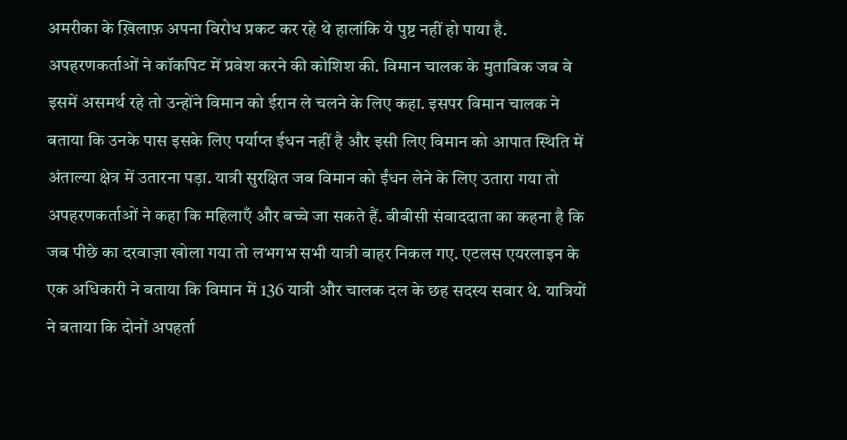अमरीका के ख़िलाफ़ अपना विरोध प्रकट कर रहे थे हालांकि ये पुष्ट नहीं हो पाया है. अपहरणकर्ताओं ने कॉकपिट में प्रवेश करने की कोशिश की. विमान चालक के मुताबिक जब वे इसमें असमर्थ रहे तो उन्होंने विमान को ईरान ले चलने के लिए कहा. इसपर विमान चालक ने बताया कि उनके पास इसके लिए पर्याप्त ईधन नहीं है और इसी लिए विमान को आपात स्थिति में अंताल्या क्षेत्र में उतारना पड़ा. यात्री सुरक्षित जब विमान को ईंधन लेने के लिए उतारा गया तो अपहरणकर्ताओं ने कहा कि महिलाएँ और बच्चे जा सकते हैं. बीबीसी संवाददाता का कहना है कि जब पीछे का दरवाज़ा खोला गया तो लभगभ सभी यात्री बाहर निकल गए. एटलस एयरलाइन के एक अधिकारी ने बताया कि विमान में 136 यात्री और चालक दल के छह सदस्य सवार थे. यात्रियों ने बताया कि दोनों अपहर्ता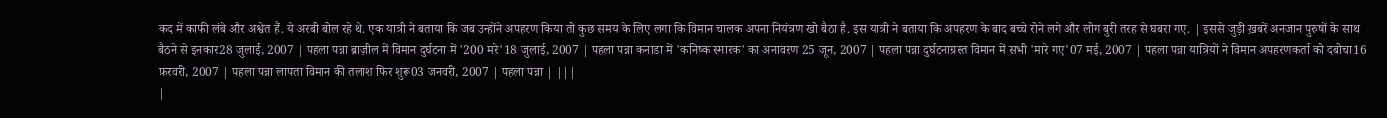कद में काफी लंबे और अश्वेत हैं. ये अरबी बोल रहे थे. एक यात्री ने बताया कि जब उन्होंने अपहरण किया तो कुछ समय के लिए लगा कि विमान चालक अपना नियंत्रण खो बैठा है. इस यात्री ने बताया कि अपहरण के बाद बच्चे रोने लगे और लोग बुरी तरह से घबरा गए. | इससे जुड़ी ख़बरें अनजान पुरुषों के साथ बैठने से इनकार28 जुलाई, 2007 | पहला पन्ना ब्राज़ील में विमान दुर्घटना में '200 मरे'18 जुलाई, 2007 | पहला पन्ना कनाडा में 'कनिष्क स्मारक' का अनावरण 25 जून, 2007 | पहला पन्ना दुर्घटनाग्रस्त विमान में सभी 'मारे गए'07 मई, 2007 | पहला पन्ना यात्रियों ने विमान अपहरणकर्ता को दबोचा16 फ़रवरी, 2007 | पहला पन्ना लापता विमान की तलाश फिर शुरू03 जनवरी, 2007 | पहला पन्ना | |||
|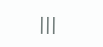|||